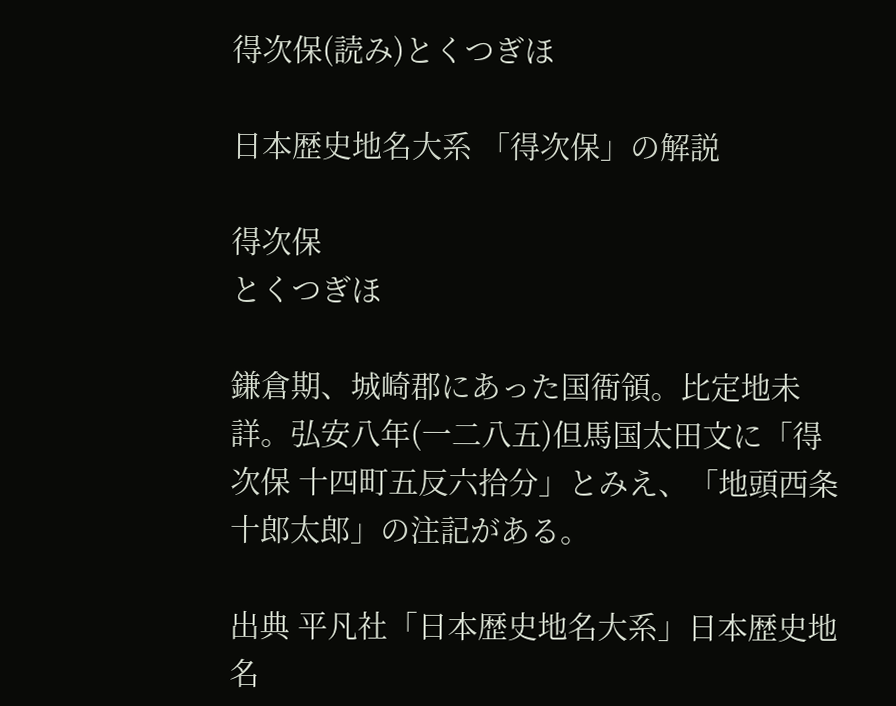得次保(読み)とくつぎほ

日本歴史地名大系 「得次保」の解説

得次保
とくつぎほ

鎌倉期、城崎郡にあった国衙領。比定地未詳。弘安八年(一二八五)但馬国太田文に「得次保 十四町五反六拾分」とみえ、「地頭西条十郎太郎」の注記がある。

出典 平凡社「日本歴史地名大系」日本歴史地名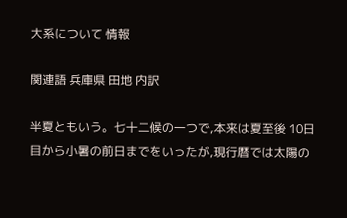大系について 情報

関連語 兵庫県 田地 内訳

半夏ともいう。七十二候の一つで,本来は夏至後 10日目から小暑の前日までをいったが,現行暦では太陽の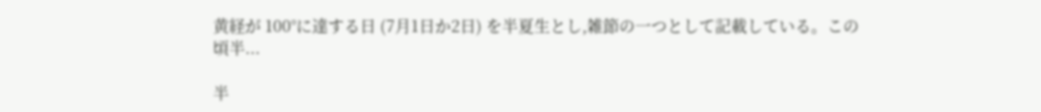黄経が 100°に達する日 (7月1日か2日) を半夏生とし,雑節の一つとして記載している。この頃半...

半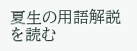夏生の用語解説を読む